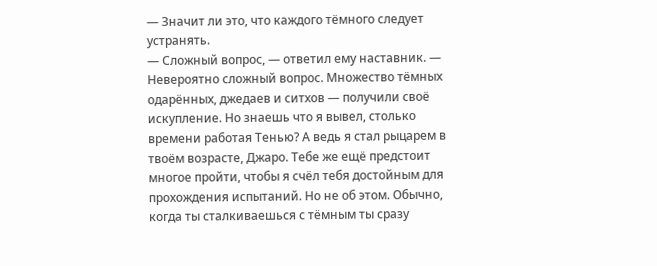— Значит ли это, что каждого тёмного следует устранять.
— Сложный вопрос, — ответил ему наставник. — Невероятно сложный вопрос. Множество тёмных одарённых, джедаев и ситхов — получили своё искупление. Но знаешь что я вывел, столько времени работая Тенью? А ведь я стал рыцарем в твоём возрасте, Джаро. Тебе же ещё предстоит многое пройти, чтобы я счёл тебя достойным для прохождения испытаний. Но не об этом. Обычно, когда ты сталкиваешься с тёмным ты сразу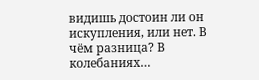видишь достоин ли он искупления, или нет. В чём разница? В колебаниях…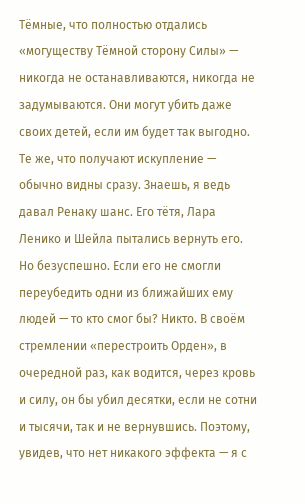Тёмные, что полностью отдались «могуществу Тёмной сторону Силы» — никогда не останавливаются, никогда не задумываются. Они могут убить даже своих детей, если им будет так выгодно. Те же, что получают искупление — обычно видны сразу. Знаешь, я ведь давал Ренаку шанс. Его тётя, Лара Ленико и Шейла пытались вернуть его. Но безуспешно. Если его не смогли переубедить одни из ближайших ему людей — то кто смог бы? Никто. В своём стремлении «перестроить Орден», в очередной раз, как водится, через кровь и силу, он бы убил десятки, если не сотни и тысячи, так и не вернувшись. Поэтому, увидев, что нет никакого эффекта — я с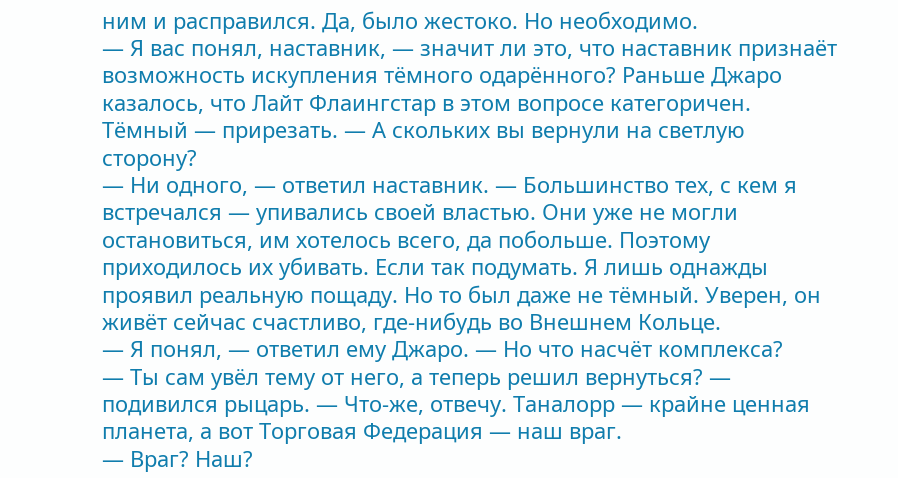ним и расправился. Да, было жестоко. Но необходимо.
— Я вас понял, наставник, — значит ли это, что наставник признаёт возможность искупления тёмного одарённого? Раньше Джаро казалось, что Лайт Флаингстар в этом вопросе категоричен. Тёмный — прирезать. — А скольких вы вернули на светлую сторону?
— Ни одного, — ответил наставник. — Большинство тех, с кем я встречался — упивались своей властью. Они уже не могли остановиться, им хотелось всего, да побольше. Поэтому приходилось их убивать. Если так подумать. Я лишь однажды проявил реальную пощаду. Но то был даже не тёмный. Уверен, он живёт сейчас счастливо, где-нибудь во Внешнем Кольце.
— Я понял, — ответил ему Джаро. — Но что насчёт комплекса?
— Ты сам увёл тему от него, а теперь решил вернуться? — подивился рыцарь. — Что-же, отвечу. Таналорр — крайне ценная планета, а вот Торговая Федерация — наш враг.
— Враг? Наш?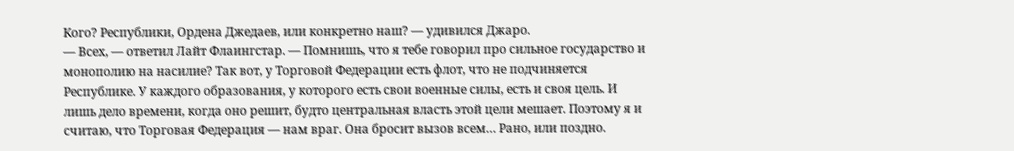Кого? Республики, Ордена Джедаев, или конкретно наш? — удивился Джаро.
— Всех, — ответил Лайт Флаингстар. — Помнишь, что я тебе говорил про сильное государство и монополию на насилие? Так вот, у Торговой Федерации есть флот, что не подчиняется Республике. У каждого образования, у которого есть свои военные силы, есть и своя цель. И лишь дело времени, когда оно решит, будто центральная власть этой цели мешает. Поэтому я и считаю, что Торговая Федерация — нам враг. Она бросит вызов всем… Рано, или поздно.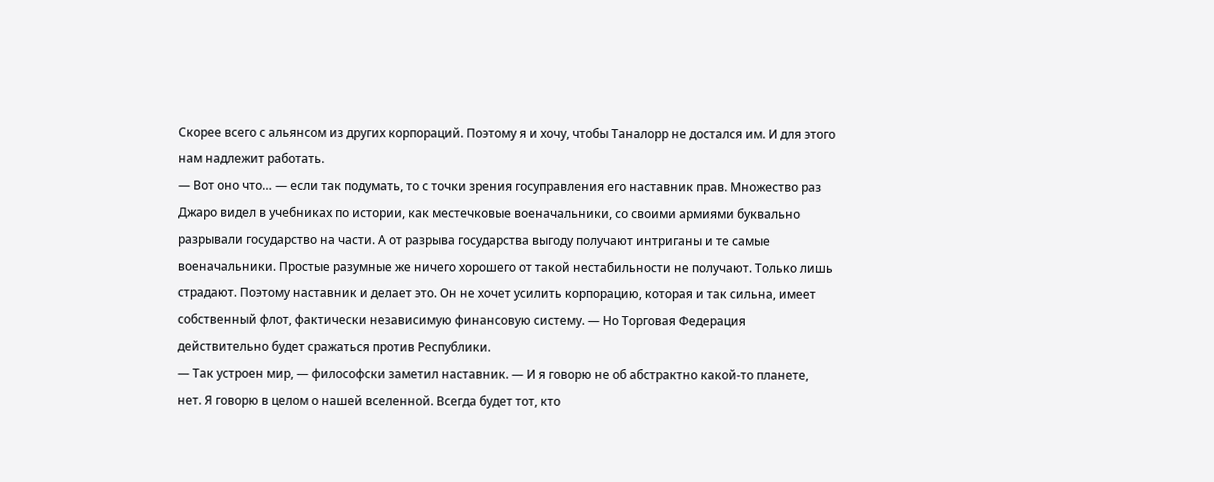Скорее всего с альянсом из других корпораций. Поэтому я и хочу, чтобы Таналорр не достался им. И для этого нам надлежит работать.
— Вот оно что… — если так подумать, то с точки зрения госуправления его наставник прав. Множество раз Джаро видел в учебниках по истории, как местечковые военачальники, со своими армиями буквально разрывали государство на части. А от разрыва государства выгоду получают интриганы и те самые военачальники. Простые разумные же ничего хорошего от такой нестабильности не получают. Только лишь страдают. Поэтому наставник и делает это. Он не хочет усилить корпорацию, которая и так сильна, имеет собственный флот, фактически независимую финансовую систему. — Но Торговая Федерация действительно будет сражаться против Республики.
— Так устроен мир, — философски заметил наставник. — И я говорю не об абстрактно какой-то планете, нет. Я говорю в целом о нашей вселенной. Всегда будет тот, кто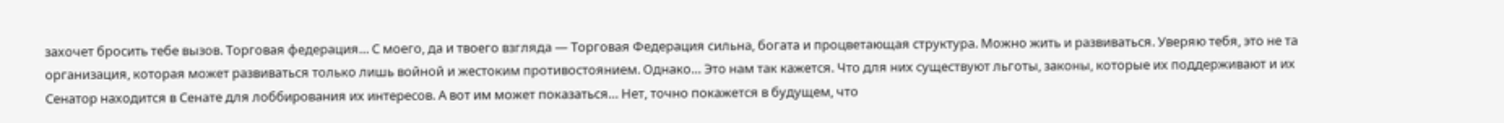захочет бросить тебе вызов. Торговая федерация… С моего, да и твоего взгляда — Торговая Федерация сильна, богата и процветающая структура. Можно жить и развиваться. Уверяю тебя, это не та организация, которая может развиваться только лишь войной и жестоким противостоянием. Однако… Это нам так кажется. Что для них существуют льготы, законы, которые их поддерживают и их Сенатор находится в Сенате для лоббирования их интересов. А вот им может показаться… Нет, точно покажется в будущем, что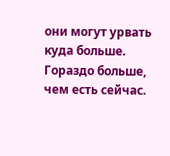они могут урвать куда больше. Гораздо больше, чем есть сейчас.